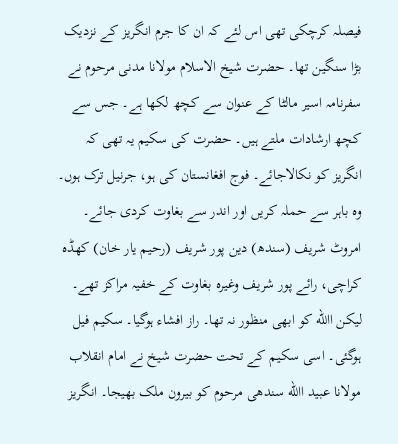فیصلہ کرچکی تھی اس لئے کہ ان کا جرم انگریز کے نزدیک بڑا سنگین تھا۔ حضرت شیخ الاسلام مولانا مدنی مرحوم نے سفرنامہ اسیر مالٹا کے عنوان سے کچھ لکھا ہے۔ جس سے کچھ ارشادات ملتے ہیں۔ حضرت کی سکیم یہ تھی کہ انگریز کو نکالاجائے۔ فوج افغانستان کی ہو، جرنیل ترک ہوں۔ وہ باہر سے حملہ کریں اور اندر سے بغاوت کردی جائے۔ امروٹ شریف (سندھ) دین پور شریف (رحیم یار خان) کھڈہ کراچی، رائے پور شریف وغیرہ بغاوت کے خفیہ مراکز تھے۔ لیکن االله کو ابھی منظور نہ تھا۔ راز افشاء ہوگیا۔ سکیم فیل ہوگئی۔ اسی سکیم کے تحت حضرت شیخ نے امام انقلاب مولانا عبید االله سندھی مرحوم کو بیرون ملک بھیجا۔ انگریز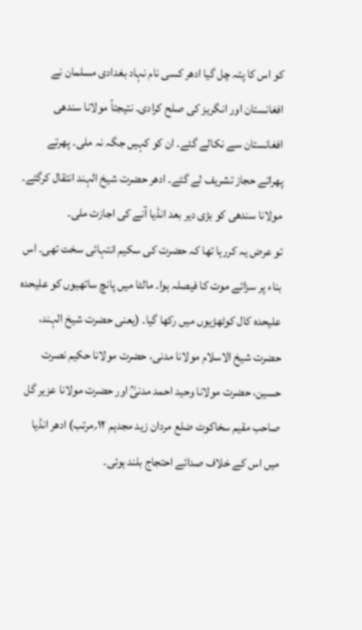کو اس کا پتہ چل گیا ادھر کسی نام نہاد بغدادی مسلمان نے افغانستان اور انگریز کی صلح کرادی۔ نتیجتاً مولانا سندھی افغانستان سے نکالے گئے۔ ان کو کہیں جگہ نہ ملی۔ پھرتے پھراتے حجاز تشریف لے گئے۔ ادھر حضرت شیخ الہند انتقال کرگئے۔ مولانا سندھی کو بڑی دیر بعد انڈیا آنے کی اجازت ملی۔
تو عرض یہ کررہا تھا کہ حضرت کی سکیم انتہائی سخت تھی۔ اس بناء پر سزائے موت کا فیصلہ ہوا۔ مالٹا میں پانچ ساتھیوں کو علیحدہ علیحدہ کال کوٹھڑیوں میں رکھا گیا۔ (یعنی حضرت شیخ الہند، حضرت شیخ الاسلام مولانا مدنی، حضرت مولانا حکیم نصرت حسین، حضرت مولانا وحید احمد مدنیؒ اور حضرت مولانا عزیر گل صاحب مقیم سخاکوٹ ضلع مردان زید مجدہم ۱۲؍مرتب) ادھر انڈیا میں اس کے خلاف صدائے احتجاج بلند ہوئی۔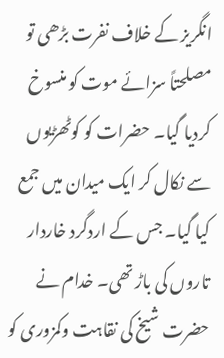انگریز کے خلاف نفرت بڑھی تو مصلحتاً سزائے موت کو منسوخ کردیا گیا۔ حضرات کو کوٹھڑیوں سے نکال کر ایک میدان میں جمع کیا گیا۔ جس کے اردگرد خاردار تاروں کی باڑ تھی۔ خدام نے حضرت شیخ کی نقاہت وکمزوری کو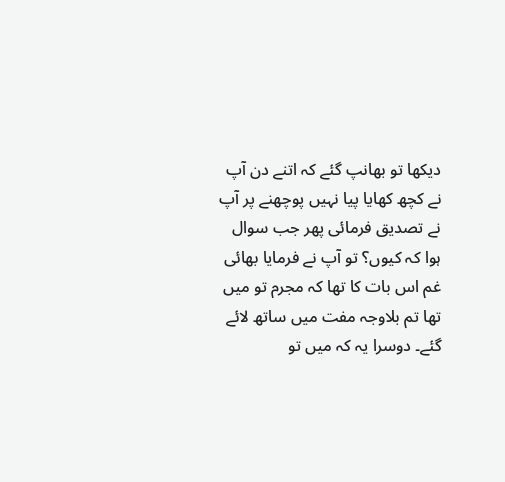دیکھا تو بھانپ گئے کہ اتنے دن آپ نے کچھ کھایا پیا نہیں پوچھنے پر آپ نے تصدیق فرمائی پھر جب سوال ہوا کہ کیوں؟ تو آپ نے فرمایا بھائی غم اس بات کا تھا کہ مجرم تو میں تھا تم بلاوجہ مفت میں ساتھ لائے گئے۔ دوسرا یہ کہ میں تو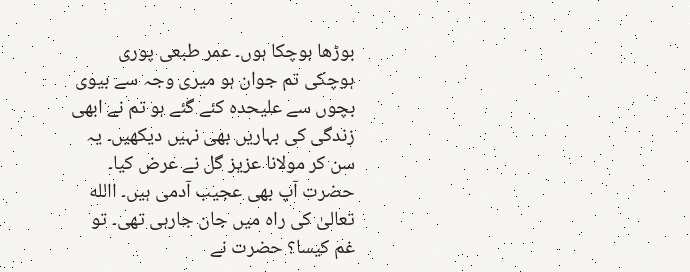بوڑھا ہوچکا ہوں۔ عمر طبعی پوری ہوچکی تم جوان ہو میری وجہ سے بیوی بچوں سے علیحدہ کئے گئے ہو تم نے ابھی زندگی کی بہاریں بھی نہیں دیکھیں۔ یہ سن کر مولانا عزیز گل نے عرض کیا۔ حضرت آپ بھی عجیب آدمی ہیں۔ االله تعالیٰ کی راہ میں جان جارہی تھی۔ تو غم کیسا؟ حضرت نے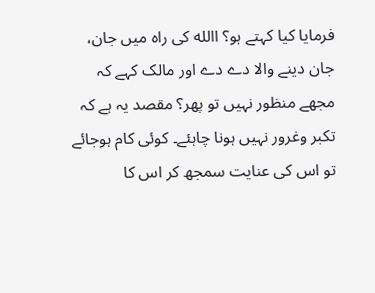فرمایا کیا کہتے ہو؟ االله کی راہ میں جان، جان دینے والا دے دے اور مالک کہے کہ مجھے منظور نہیں تو پھر؟ مقصد یہ ہے کہ تکبر وغرور نہیں ہونا چاہئے۔ کوئی کام ہوجائے تو اس کی عنایت سمجھ کر اس کا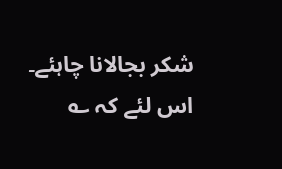شکر بجالانا چاہئے۔ اس لئے کہ ؎